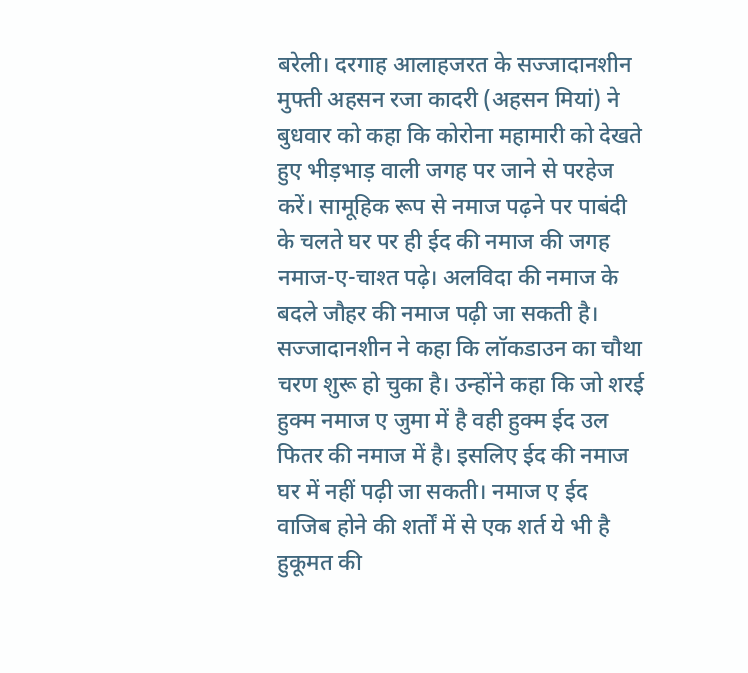बरेली। दरगाह आलाहजरत के सज्जादानशीन मुफ्ती अहसन रजा कादरी (अहसन मियां) ने बुधवार को कहा कि कोरोना महामारी को देखते हुए भीड़भाड़ वाली जगह पर जाने से परहेज करें। सामूहिक रूप से नमाज पढ़ने पर पाबंदी के चलते घर पर ही ईद की नमाज की जगह नमाज-ए-चाश्त पढ़े। अलविदा की नमाज के बदले जौहर की नमाज पढ़ी जा सकती है।
सज्जादानशीन ने कहा कि लॉकडाउन का चौथा चरण शुरू हो चुका है। उन्होंने कहा कि जो शरई हुक्म नमाज ए जुमा में है वही हुक्म ईद उल फितर की नमाज में है। इसलिए ईद की नमाज घर में नहीं पढ़ी जा सकती। नमाज ए ईद वाजिब होने की शर्तों में से एक शर्त ये भी है हुकूमत की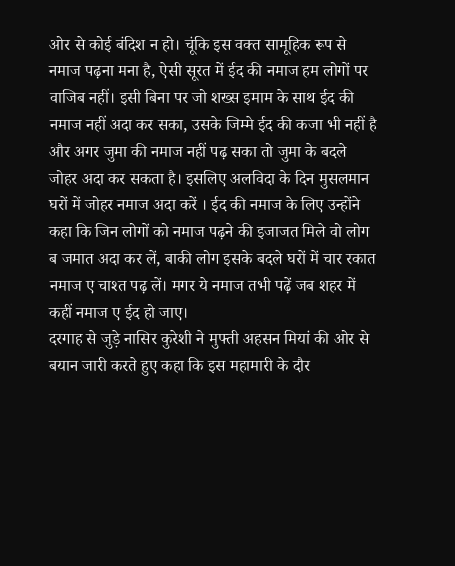ओर से कोई बंदिश न हो। चूंकि इस वक्त सामूहिक रूप से नमाज पढ़ना मना है, ऐसी सूरत में ईद की नमाज हम लोगों पर वाजिब नहीं। इसी बिना पर जो शख्स इमाम के साथ ईद की नमाज नहीं अदा कर सका, उसके जिम्मे ईद की कजा भी नहीं है और अगर जुमा की नमाज नहीं पढ़ सका तो जुमा के बदले जोहर अदा कर सकता है। इसलिए अलविदा के दिन मुसलमान घरों में जोहर नमाज अदा करें । ईद की नमाज के लिए उन्होंने कहा कि जिन लोगों को नमाज पढ़ने की इजाजत मिले वो लोग ब जमात अदा कर लें, बाकी लोग इसके बदले घरों में चार रकात नमाज ए चाश्त पढ़ लें। मगर ये नमाज तभी पढ़ें जब शहर में कहीं नमाज ए ईद हो जाए।
दरगाह से जुड़े नासिर कुरेशी ने मुफ्ती अहसन मियां की ओर से बयान जारी करते हुए कहा कि इस महामारी के दौर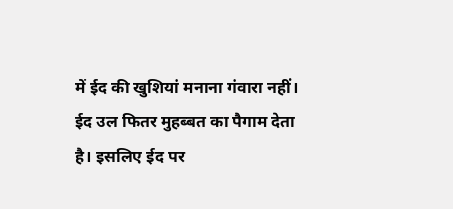में ईद की खुशियां मनाना गंवारा नहीं। ईद उल फितर मुहब्बत का पैगाम देता है। इसलिए ईद पर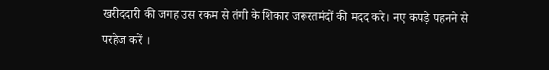खरीददारी की जगह उस रकम से तंगी के शिकार जरूरतमंदों की मदद करे। नए कपड़े पहनने से परहेज करें ।